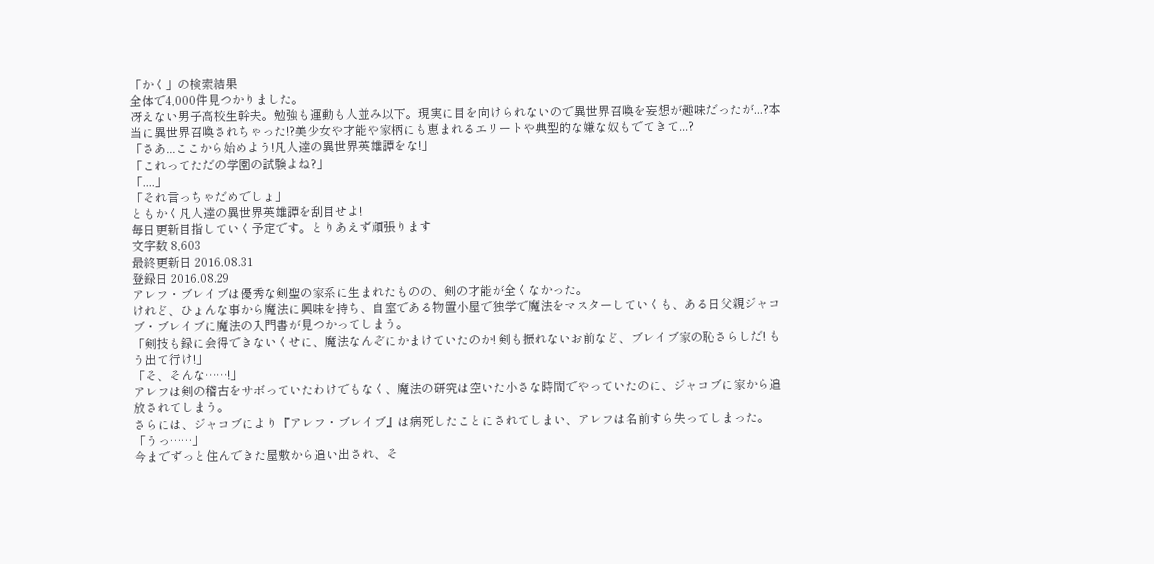「かく」の検索結果
全体で4,000件見つかりました。
冴えない男子高校生幹夫。勉強も運動も人並み以下。現実に目を向けられないので異世界召喚を妄想が趣味だったが...?本当に異世界召喚されちゃった!?美少女や才能や家柄にも恵まれるエリートや典型的な嫌な奴もでてきて...?
「さあ...ここから始めよう!凡人達の異世界英雄譚をな!」
「これってただの学園の試験よね?」
「....」
「それ言っちゃだめでしょ」
ともかく凡人達の異世界英雄譚を刮目せよ!
毎日更新目指していく予定です。とりあえず頑張ります
文字数 8,603
最終更新日 2016.08.31
登録日 2016.08.29
アレフ・ブレイブは優秀な剣聖の家系に生まれたものの、剣の才能が全くなかった。
けれど、ひょんな事から魔法に興味を持ち、自室である物置小屋で独学で魔法をマスターしていくも、ある日父親ジャコブ・ブレイブに魔法の入門書が見つかってしまう。
「剣技も録に会得できないくせに、魔法なんぞにかまけていたのか! 剣も振れないお前など、ブレイブ家の恥さらしだ! もう出て行け!」
「そ、そんな……!」
アレフは剣の稽古をサボっていたわけでもなく、魔法の研究は空いた小さな時間でやっていたのに、ジャコブに家から追放されてしまう。
さらには、ジャコブにより『アレフ・ブレイブ』は病死したことにされてしまい、アレフは名前すら失ってしまった。
「うっ……」
今までずっと住んできた屋敷から追い出され、そ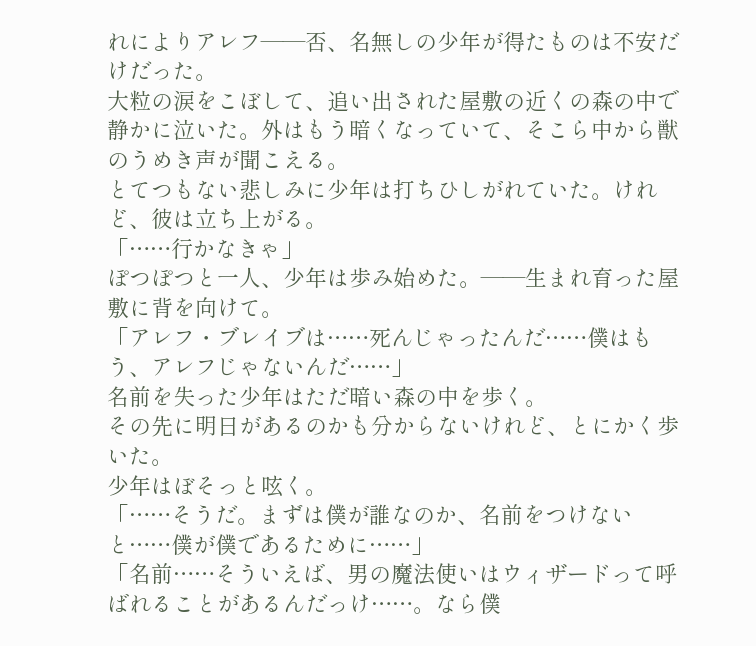れによりアレフ――否、名無しの少年が得たものは不安だけだった。
大粒の涙をこぼして、追い出された屋敷の近くの森の中で静かに泣いた。外はもう暗くなっていて、そこら中から獣のうめき声が聞こえる。
とてつもない悲しみに少年は打ちひしがれていた。けれど、彼は立ち上がる。
「……行かなきゃ」
ぽつぽつと一人、少年は歩み始めた。――生まれ育った屋敷に背を向けて。
「アレフ・ブレイブは……死んじゃったんだ……僕はもう、アレフじゃないんだ……」
名前を失った少年はただ暗い森の中を歩く。
その先に明日があるのかも分からないけれど、とにかく歩いた。
少年はぼそっと呟く。
「……そうだ。まずは僕が誰なのか、名前をつけないと……僕が僕であるために……」
「名前……そういえば、男の魔法使いはウィザードって呼ばれることがあるんだっけ……。なら僕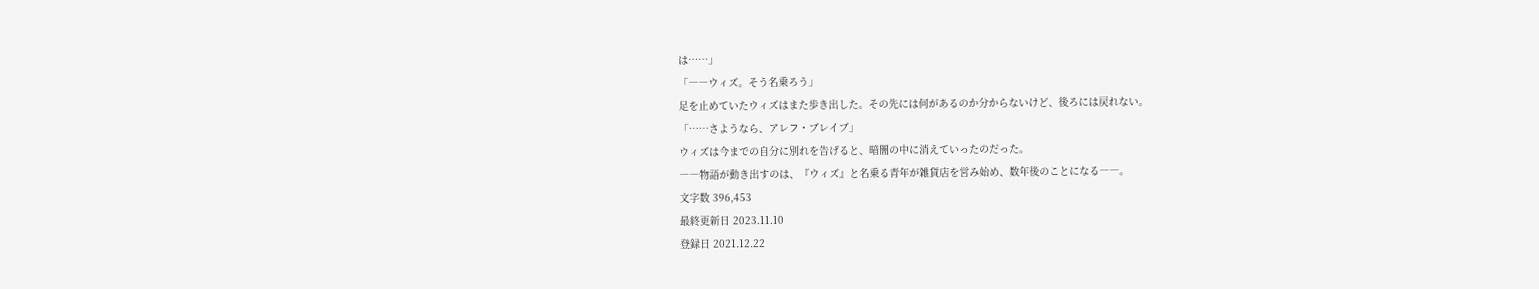は……」
「――ウィズ。そう名乗ろう」
足を止めていたウィズはまた歩き出した。その先には何があるのか分からないけど、後ろには戻れない。
「……さようなら、アレフ・ブレイブ」
ウィズは今までの自分に別れを告げると、暗闇の中に消えていったのだった。
――物語が動き出すのは、『ウィズ』と名乗る青年が雑貨店を営み始め、数年後のことになる――。
文字数 396,453
最終更新日 2023.11.10
登録日 2021.12.22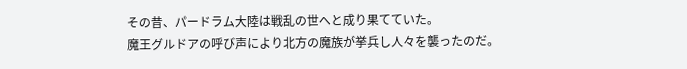その昔、パードラム大陸は戦乱の世へと成り果てていた。
魔王グルドアの呼び声により北方の魔族が挙兵し人々を襲ったのだ。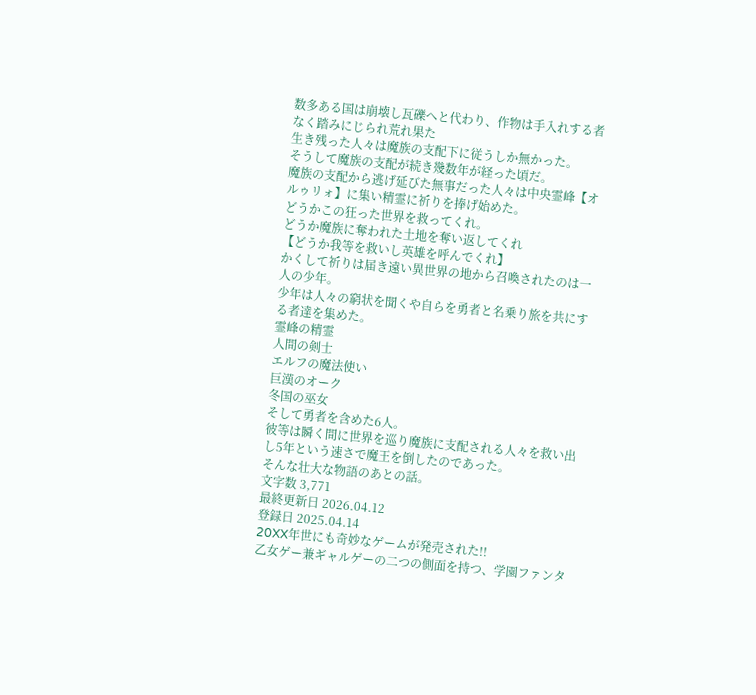数多ある国は崩壊し瓦礫へと代わり、作物は手入れする者なく踏みにじられ荒れ果た
生き残った人々は魔族の支配下に従うしか無かった。
そうして魔族の支配が続き幾数年が経った頃だ。
魔族の支配から逃げ延びた無事だった人々は中央霊峰【オルゥリォ】に集い精霊に祈りを捧げ始めた。
どうかこの狂った世界を救ってくれ。
どうか魔族に奪われた土地を奪い返してくれ
【どうか我等を救いし英雄を呼んでくれ】
かくして祈りは届き遠い異世界の地から召喚されたのは一人の少年。
少年は人々の窮状を聞くや自らを勇者と名乗り旅を共にする者達を集めた。
霊峰の精霊
人間の剣士
エルフの魔法使い
巨漢のオーク
冬国の巫女
そして勇者を含めた6人。
彼等は瞬く間に世界を巡り魔族に支配される人々を救い出し5年という速さで魔王を倒したのであった。
そんな壮大な物語のあとの話。
文字数 3,771
最終更新日 2026.04.12
登録日 2025.04.14
20XX年世にも奇妙なゲームが発売された!!
乙女ゲー兼ギャルゲーの二つの側面を持つ、学園ファンタ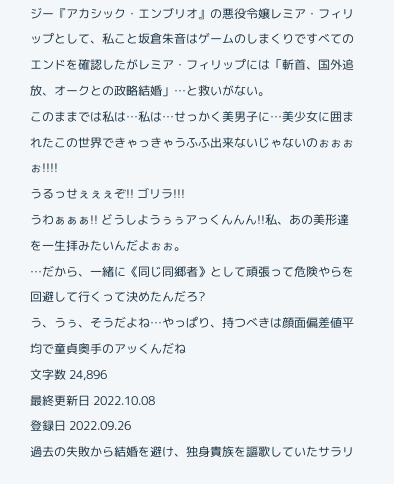ジー『アカシック・エンブリオ』の悪役令嬢レミア・フィリップとして、私こと坂倉朱音はゲームのしまくりですべてのエンドを確認したがレミア・フィリップには「斬首、国外追放、オークとの政略結婚」…と救いがない。
このままでは私は…私は…せっかく美男子に…美少女に囲まれたこの世界できゃっきゃうふふ出来ないじゃないのぉぉぉぉ!!!!
うるっせぇぇぇぞ!! ゴリラ!!!
うわぁぁぁ!! どうしようぅぅアっくんんん!!私、あの美形達を一生拝みたいんだよぉぉ。
…だから、一緒に《同じ同郷者》として頑張って危険やらを回避して行くって決めたんだろ?
う、うぅ、そうだよね…やっぱり、持つべきは顔面偏差値平均で童貞奥手のアッくんだね
文字数 24,896
最終更新日 2022.10.08
登録日 2022.09.26
過去の失敗から結婚を避け、独身貴族を謳歌していたサラリ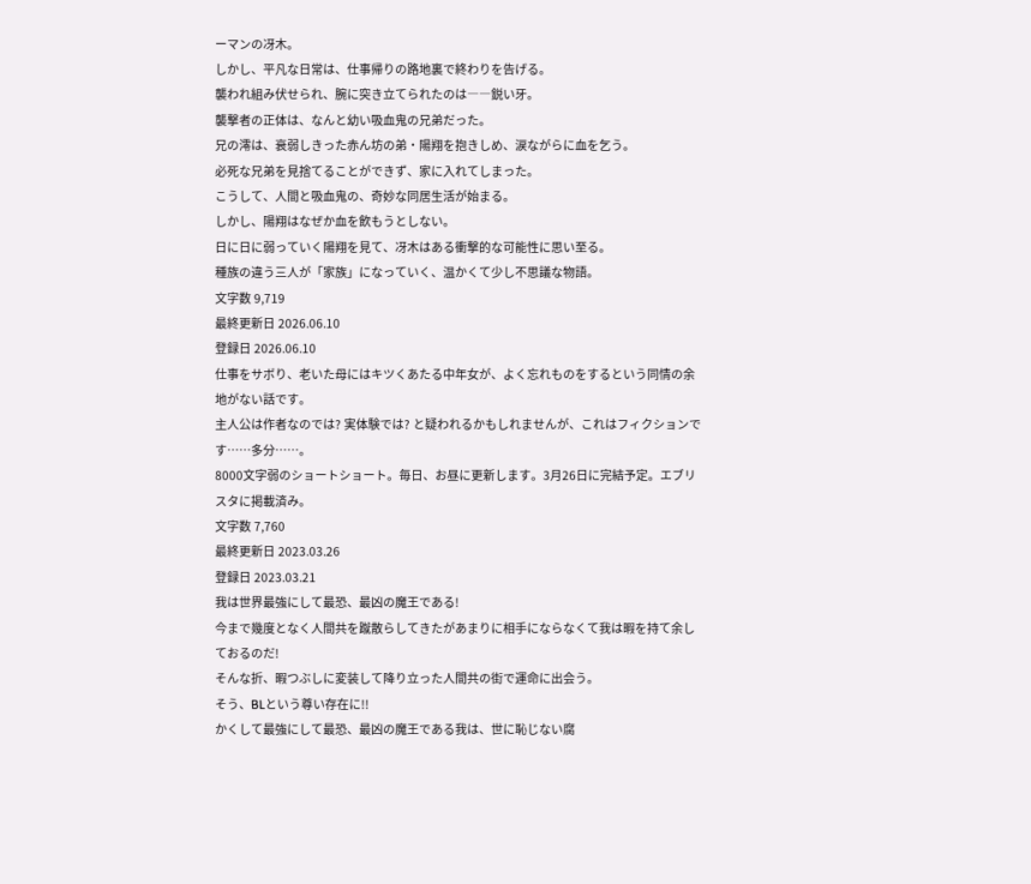ーマンの冴木。
しかし、平凡な日常は、仕事帰りの路地裏で終わりを告げる。
襲われ組み伏せられ、腕に突き立てられたのは――鋭い牙。
襲撃者の正体は、なんと幼い吸血鬼の兄弟だった。
兄の澪は、衰弱しきった赤ん坊の弟・陽翔を抱きしめ、涙ながらに血を乞う。
必死な兄弟を見捨てることができず、家に入れてしまった。
こうして、人間と吸血鬼の、奇妙な同居生活が始まる。
しかし、陽翔はなぜか血を飲もうとしない。
日に日に弱っていく陽翔を見て、冴木はある衝撃的な可能性に思い至る。
種族の違う三人が「家族」になっていく、温かくて少し不思議な物語。
文字数 9,719
最終更新日 2026.06.10
登録日 2026.06.10
仕事をサボり、老いた母にはキツくあたる中年女が、よく忘れものをするという同情の余地がない話です。
主人公は作者なのでは? 実体験では? と疑われるかもしれませんが、これはフィクションです……多分……。
8000文字弱のショートショート。毎日、お昼に更新します。3月26日に完結予定。エブリスタに掲載済み。
文字数 7,760
最終更新日 2023.03.26
登録日 2023.03.21
我は世界最強にして最恐、最凶の魔王である!
今まで幾度となく人間共を蹴散らしてきたがあまりに相手にならなくて我は暇を持て余しておるのだ!
そんな折、暇つぶしに変装して降り立った人間共の街で運命に出会う。
そう、BLという尊い存在に!!
かくして最強にして最恐、最凶の魔王である我は、世に恥じない腐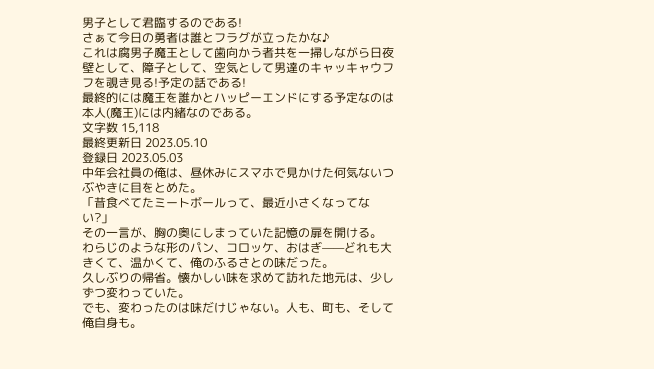男子として君臨するのである!
さぁて今日の勇者は誰とフラグが立ったかな♪
これは腐男子魔王として歯向かう者共を一掃しながら日夜壁として、障子として、空気として男達のキャッキャウフフを覗き見る!予定の話である!
最終的には魔王を誰かとハッピーエンドにする予定なのは本人(魔王)には内緒なのである。
文字数 15,118
最終更新日 2023.05.10
登録日 2023.05.03
中年会社員の俺は、昼休みにスマホで見かけた何気ないつぶやきに目をとめた。
「昔食べてたミートボールって、最近小さくなってない?」
その一言が、胸の奥にしまっていた記憶の扉を開ける。
わらじのような形のパン、コロッケ、おはぎ——どれも大きくて、温かくて、俺のふるさとの味だった。
久しぶりの帰省。懐かしい味を求めて訪れた地元は、少しずつ変わっていた。
でも、変わったのは味だけじゃない。人も、町も、そして俺自身も。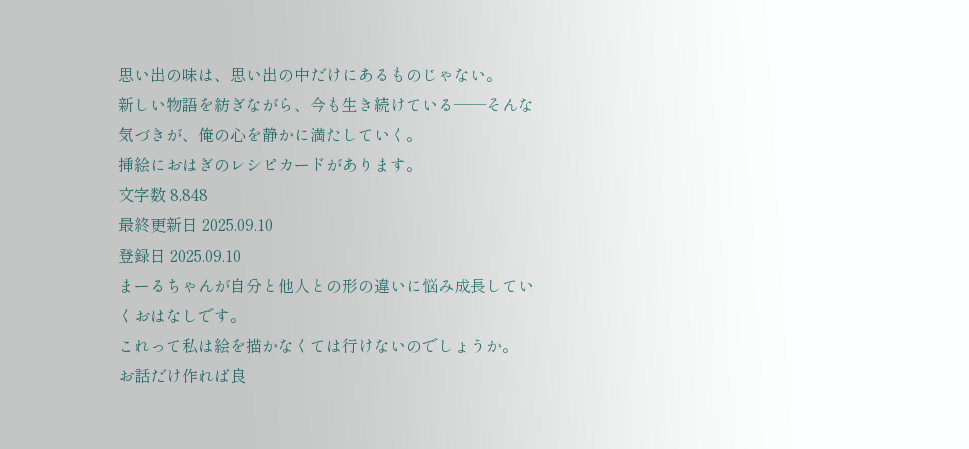思い出の味は、思い出の中だけにあるものじゃない。
新しい物語を紡ぎながら、今も生き続けている——そんな気づきが、俺の心を静かに満たしていく。
挿絵におはぎのレシピカードがあります。
文字数 8,848
最終更新日 2025.09.10
登録日 2025.09.10
まーるちゃんが自分と他人との形の違いに悩み成長していくおはなしです。
これって私は絵を描かなくては行けないのでしょうか。
お話だけ作れば良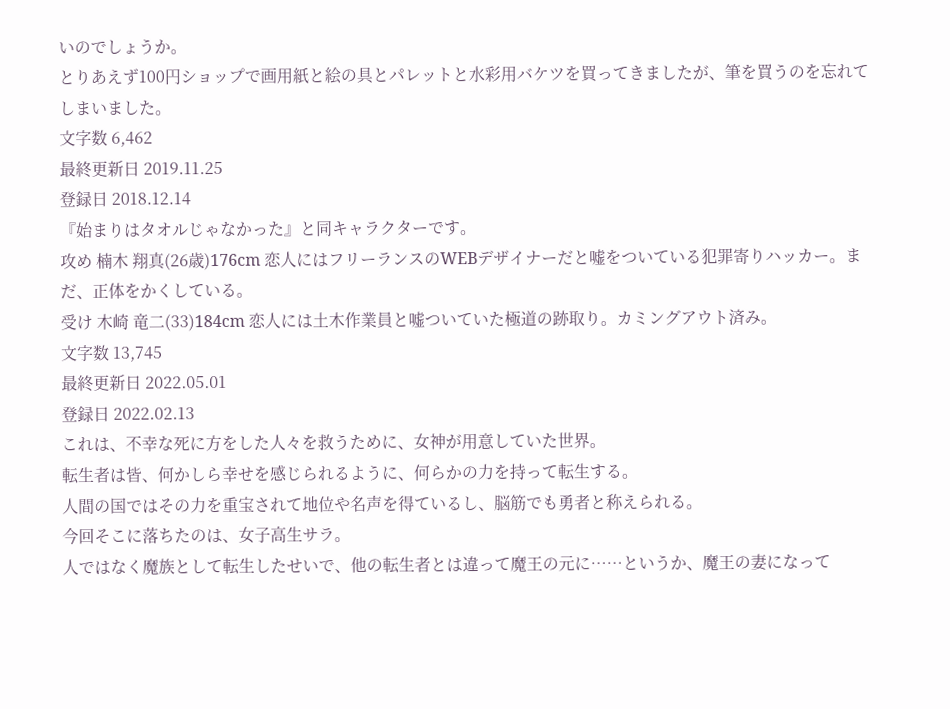いのでしょうか。
とりあえず100円ショップで画用紙と絵の具とパレットと水彩用バケツを買ってきましたが、筆を買うのを忘れてしまいました。
文字数 6,462
最終更新日 2019.11.25
登録日 2018.12.14
『始まりはタオルじゃなかった』と同キャラクターです。
攻め 楠木 翔真(26歳)176cm 恋人にはフリーランスのWEBデザイナーだと嘘をついている犯罪寄りハッカー。まだ、正体をかくしている。
受け 木崎 竜二(33)184cm 恋人には土木作業員と嘘ついていた極道の跡取り。カミングアウト済み。
文字数 13,745
最終更新日 2022.05.01
登録日 2022.02.13
これは、不幸な死に方をした人々を救うために、女神が用意していた世界。
転生者は皆、何かしら幸せを感じられるように、何らかの力を持って転生する。
人間の国ではその力を重宝されて地位や名声を得ているし、脳筋でも勇者と称えられる。
今回そこに落ちたのは、女子高生サラ。
人ではなく魔族として転生したせいで、他の転生者とは違って魔王の元に……というか、魔王の妻になって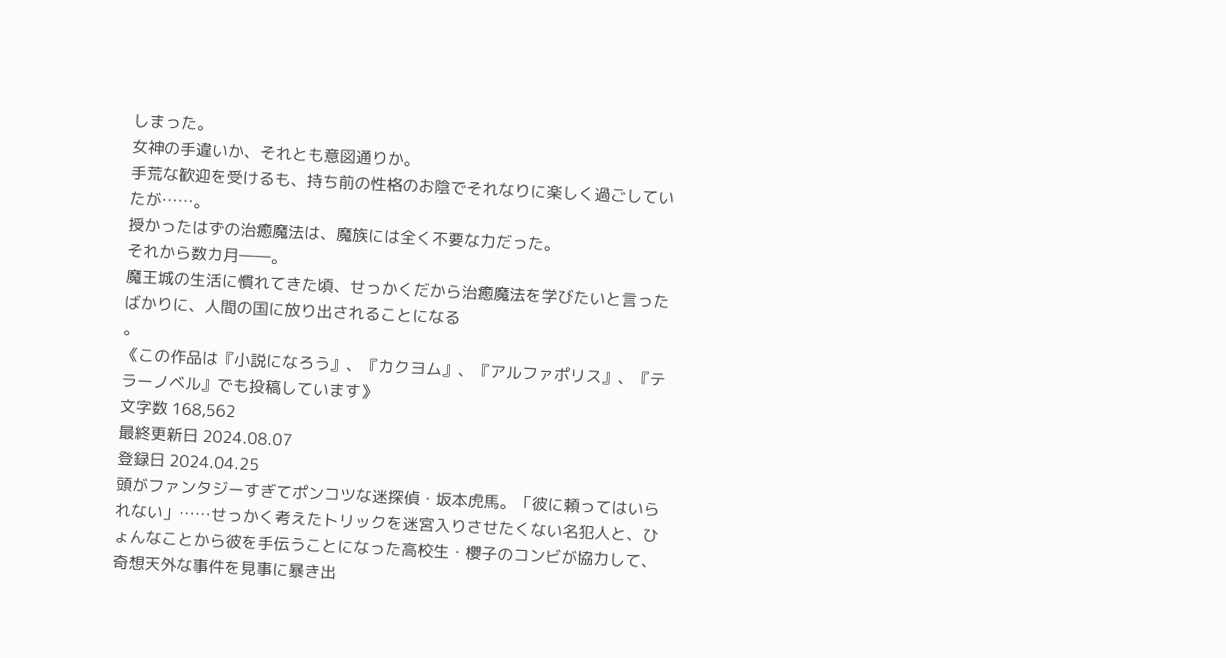しまった。
女神の手違いか、それとも意図通りか。
手荒な歓迎を受けるも、持ち前の性格のお陰でそれなりに楽しく過ごしていたが……。
授かったはずの治癒魔法は、魔族には全く不要な力だった。
それから数カ月――。
魔王城の生活に慣れてきた頃、せっかくだから治癒魔法を学びたいと言ったばかりに、人間の国に放り出されることになる
。
《この作品は『小説になろう』、『カクヨム』、『アルファポリス』、『テラーノベル』でも投稿しています》
文字数 168,562
最終更新日 2024.08.07
登録日 2024.04.25
頭がファンタジーすぎてポンコツな迷探偵・坂本虎馬。「彼に頼ってはいられない」……せっかく考えたトリックを迷宮入りさせたくない名犯人と、ひょんなことから彼を手伝うことになった高校生・櫻子のコンビが協力して、奇想天外な事件を見事に暴き出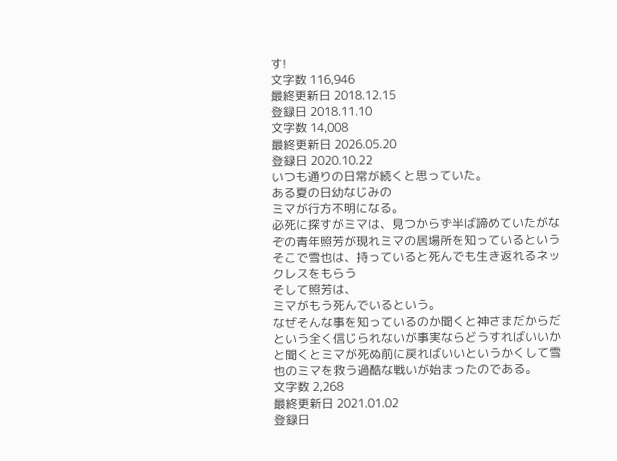す!
文字数 116,946
最終更新日 2018.12.15
登録日 2018.11.10
文字数 14,008
最終更新日 2026.05.20
登録日 2020.10.22
いつも通りの日常が続くと思っていた。
ある夏の日幼なじみの
ミマが行方不明になる。
必死に探すがミマは、見つからず半ば諦めていたがなぞの青年照芳が現れミマの居場所を知っているというそこで雪也は、持っていると死んでも生き返れるネックレスをもらう
そして照芳は、
ミマがもう死んでいるという。
なぜそんな事を知っているのか聞くと神さまだからだという全く信じられないが事実ならどうすればいいかと聞くとミマが死ぬ前に戻ればいいというかくして雪也のミマを救う過酷な戦いが始まったのである。
文字数 2,268
最終更新日 2021.01.02
登録日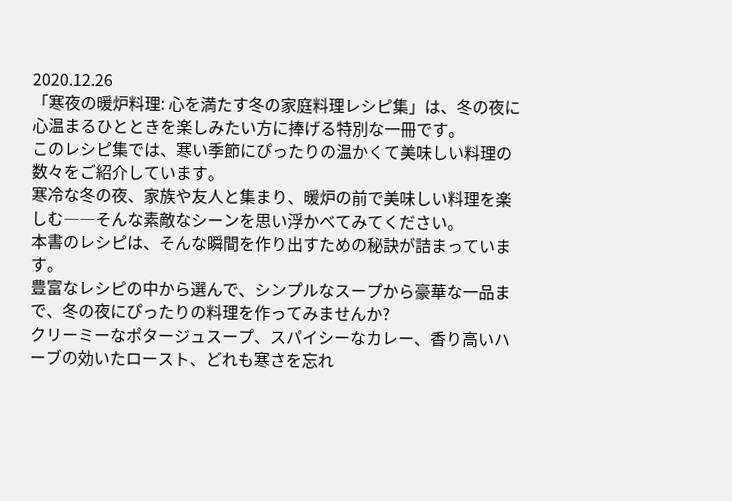2020.12.26
「寒夜の暖炉料理: 心を満たす冬の家庭料理レシピ集」は、冬の夜に心温まるひとときを楽しみたい方に捧げる特別な一冊です。
このレシピ集では、寒い季節にぴったりの温かくて美味しい料理の数々をご紹介しています。
寒冷な冬の夜、家族や友人と集まり、暖炉の前で美味しい料理を楽しむ――そんな素敵なシーンを思い浮かべてみてください。
本書のレシピは、そんな瞬間を作り出すための秘訣が詰まっています。
豊富なレシピの中から選んで、シンプルなスープから豪華な一品まで、冬の夜にぴったりの料理を作ってみませんか?
クリーミーなポタージュスープ、スパイシーなカレー、香り高いハーブの効いたロースト、どれも寒さを忘れ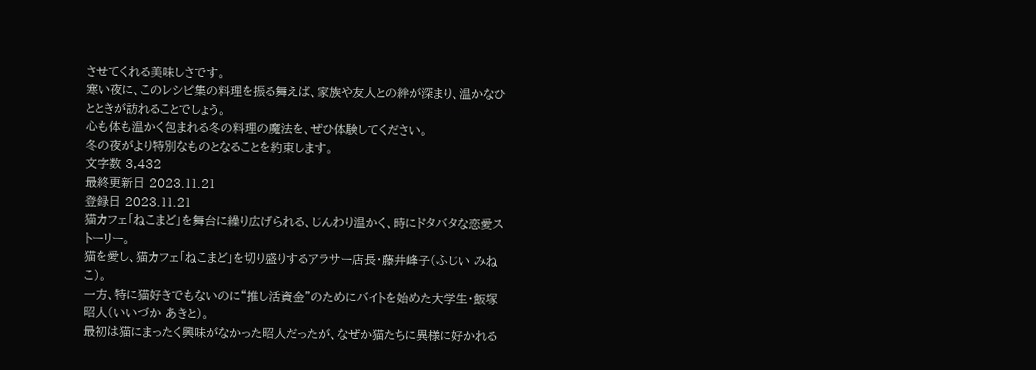させてくれる美味しさです。
寒い夜に、このレシピ集の料理を振る舞えば、家族や友人との絆が深まり、温かなひとときが訪れることでしょう。
心も体も温かく包まれる冬の料理の魔法を、ぜひ体験してください。
冬の夜がより特別なものとなることを約束します。
文字数 3,432
最終更新日 2023.11.21
登録日 2023.11.21
猫カフェ「ねこまど」を舞台に繰り広げられる、じんわり温かく、時にドタバタな恋愛ストーリー。
猫を愛し、猫カフェ「ねこまど」を切り盛りするアラサー店長・藤井峰子(ふじい みねこ)。
一方、特に猫好きでもないのに“推し活資金”のためにバイトを始めた大学生・飯塚昭人(いいづか あきと)。
最初は猫にまったく興味がなかった昭人だったが、なぜか猫たちに異様に好かれる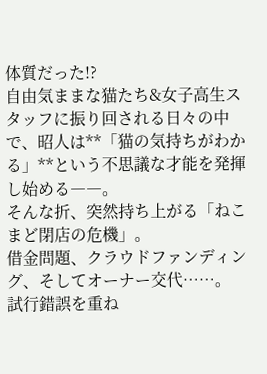体質だった!?
自由気ままな猫たち&女子高生スタッフに振り回される日々の中で、昭人は**「猫の気持ちがわかる」**という不思議な才能を発揮し始める――。
そんな折、突然持ち上がる「ねこまど閉店の危機」。
借金問題、クラウドファンディング、そしてオーナー交代……。
試行錯誤を重ね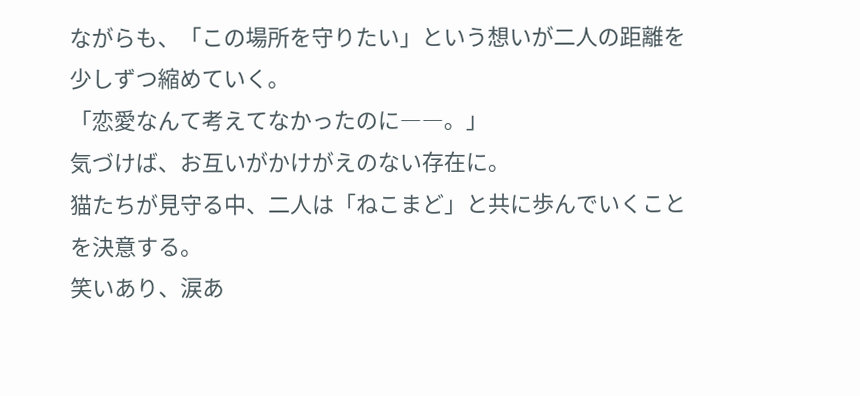ながらも、「この場所を守りたい」という想いが二人の距離を少しずつ縮めていく。
「恋愛なんて考えてなかったのに――。」
気づけば、お互いがかけがえのない存在に。
猫たちが見守る中、二人は「ねこまど」と共に歩んでいくことを決意する。
笑いあり、涙あ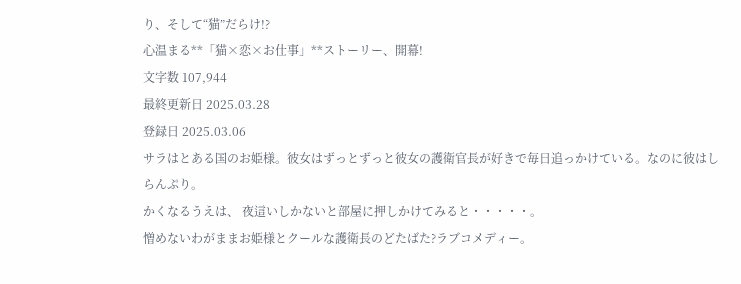り、そして“猫”だらけ!?
心温まる**「猫×恋×お仕事」**ストーリー、開幕!
文字数 107,944
最終更新日 2025.03.28
登録日 2025.03.06
サラはとある国のお姫様。彼女はずっとずっと彼女の護衛官長が好きで毎日追っかけている。なのに彼はしらんぷり。
かくなるうえは、 夜這いしかないと部屋に押しかけてみると・・・・・。
憎めないわがままお姫様とクールな護衛長のどたばた?ラブコメディー。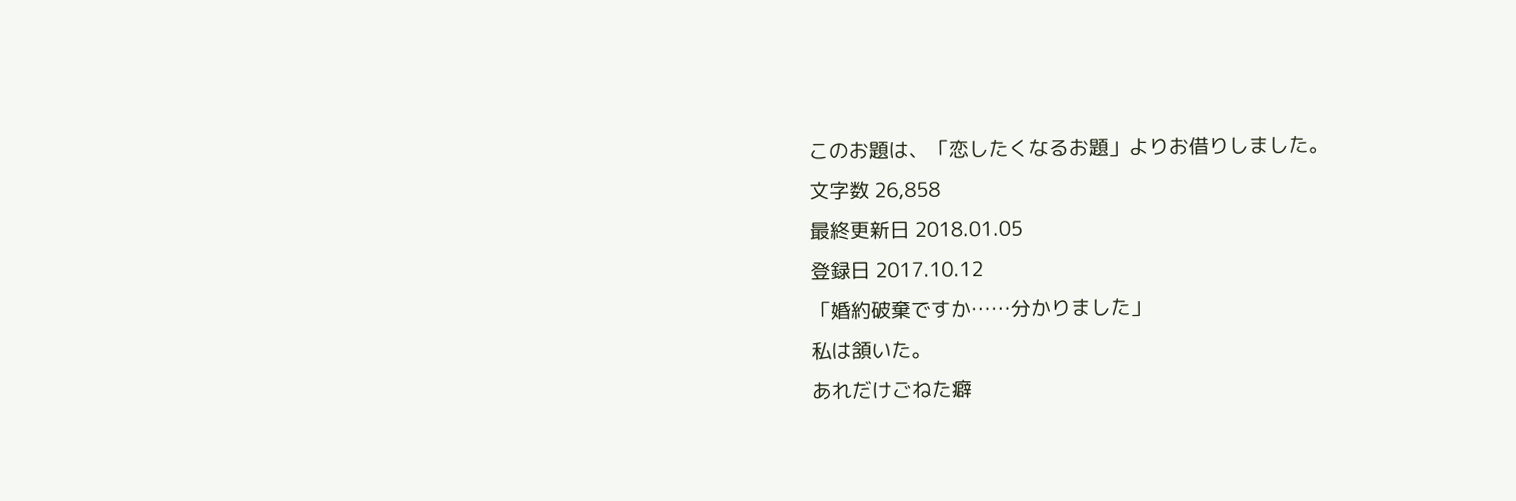このお題は、「恋したくなるお題」よりお借りしました。
文字数 26,858
最終更新日 2018.01.05
登録日 2017.10.12
「婚約破棄ですか……分かりました」
私は頷いた。
あれだけごねた癖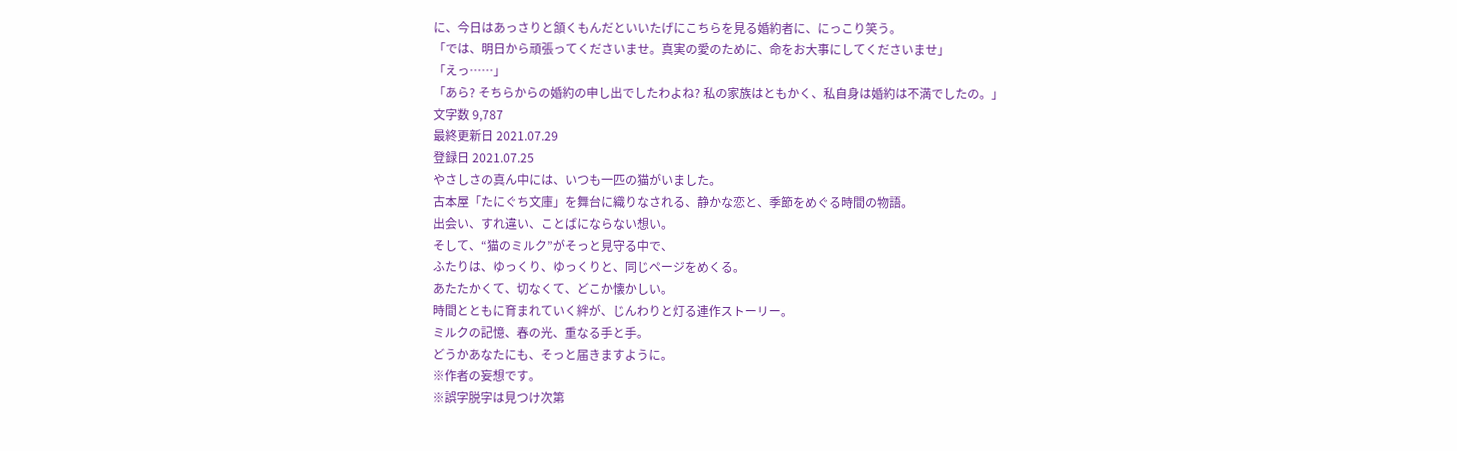に、今日はあっさりと頷くもんだといいたげにこちらを見る婚約者に、にっこり笑う。
「では、明日から頑張ってくださいませ。真実の愛のために、命をお大事にしてくださいませ」
「えっ……」
「あら? そちらからの婚約の申し出でしたわよね? 私の家族はともかく、私自身は婚約は不満でしたの。」
文字数 9,787
最終更新日 2021.07.29
登録日 2021.07.25
やさしさの真ん中には、いつも一匹の猫がいました。
古本屋「たにぐち文庫」を舞台に織りなされる、静かな恋と、季節をめぐる時間の物語。
出会い、すれ違い、ことばにならない想い。
そして、“猫のミルク”がそっと見守る中で、
ふたりは、ゆっくり、ゆっくりと、同じページをめくる。
あたたかくて、切なくて、どこか懐かしい。
時間とともに育まれていく絆が、じんわりと灯る連作ストーリー。
ミルクの記憶、春の光、重なる手と手。
どうかあなたにも、そっと届きますように。
※作者の妄想です。
※誤字脱字は見つけ次第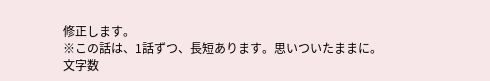修正します。
※この話は、1話ずつ、長短あります。思いついたままに。
文字数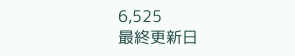6,525
最終更新日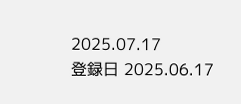2025.07.17
登録日 2025.06.17